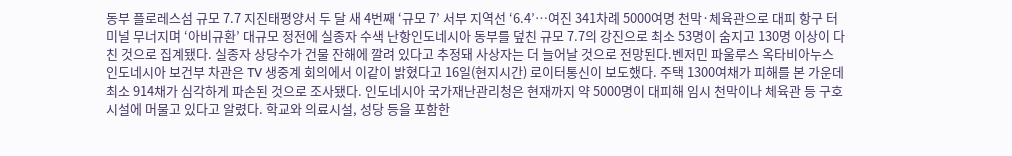동부 플로레스섬 규모 7.7 지진태평양서 두 달 새 4번째 ‘규모 7’ 서부 지역선 ‘6.4’…여진 341차례 5000여명 천막·체육관으로 대피 항구 터미널 무너지며 ‘아비규환’ 대규모 정전에 실종자 수색 난항인도네시아 동부를 덮친 규모 7.7의 강진으로 최소 53명이 숨지고 130명 이상이 다친 것으로 집계됐다. 실종자 상당수가 건물 잔해에 깔려 있다고 추정돼 사상자는 더 늘어날 것으로 전망된다.벤저민 파울루스 옥타비아누스 인도네시아 보건부 차관은 TV 생중계 회의에서 이같이 밝혔다고 16일(현지시간) 로이터통신이 보도했다. 주택 1300여채가 피해를 본 가운데 최소 914채가 심각하게 파손된 것으로 조사됐다. 인도네시아 국가재난관리청은 현재까지 약 5000명이 대피해 임시 천막이나 체육관 등 구호시설에 머물고 있다고 알렸다. 학교와 의료시설, 성당 등을 포함한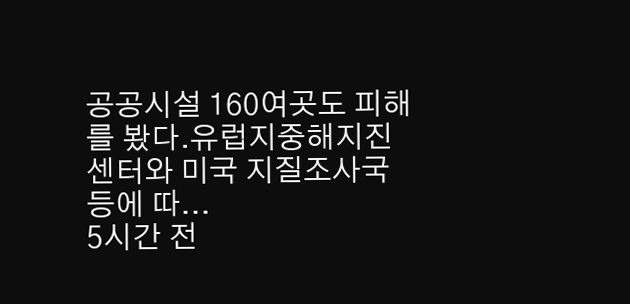공공시설 160여곳도 피해를 봤다.유럽지중해지진센터와 미국 지질조사국 등에 따...
5시간 전